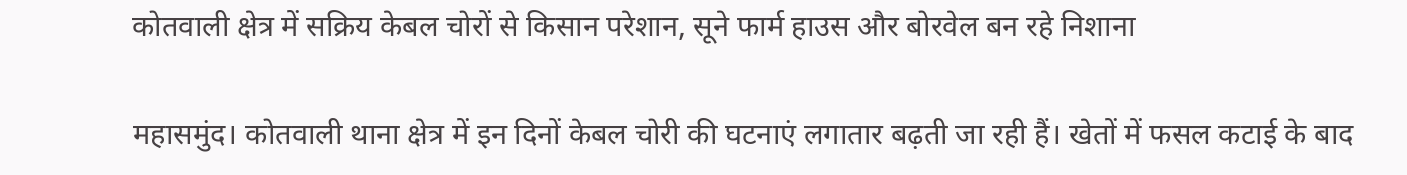कोतवाली क्षेत्र में सक्रिय केबल चोरों से किसान परेशान, सूने फार्म हाउस और बोरवेल बन रहे निशाना

महासमुंद। कोतवाली थाना क्षेत्र में इन दिनों केबल चोरी की घटनाएं लगातार बढ़ती जा रही हैं। खेतों में फसल कटाई के बाद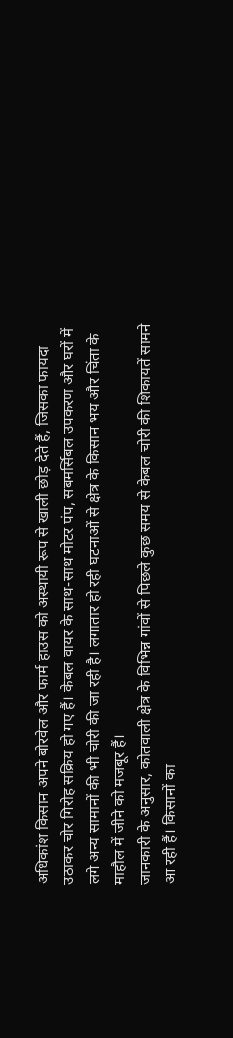अधिकांश किसान अपने बोरवेल और फार्म हाउस को अस्थायी रूप से खाली छोड़ देते हैं, जिसका फायदा उठाकर चोर गिरोह सक्रिय हो गए हैं। केबल वायर के साथ-साथ मोटर पंप, सबमर्सिबल उपकरण और घरों में लगे अन्य सामानों की भी चोरी की जा रही है। लगातार हो रही घटनाओं से क्षेत्र के किसान भय और चिंता के माहौल में जीने को मजबूर हैं।
जानकारी के अनुसार, कोतवाली क्षेत्र के विभिन्न गांवों से पिछले कुछ समय से केबल चोरी की शिकायतें सामने आ रही हैं। किसानों का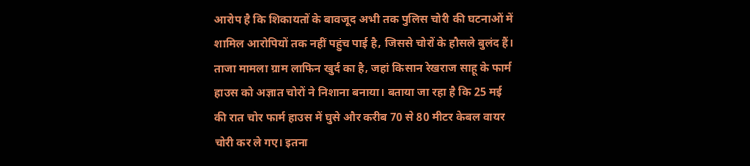आरोप है कि शिकायतों के बावजूद अभी तक पुलिस चोरी की घटनाओं में शामिल आरोपियों तक नहीं पहुंच पाई है, जिससे चोरों के हौसले बुलंद हैं।
ताजा मामला ग्राम लाफिन खुर्द का है, जहां किसान रेखराज साहू के फार्म हाउस को अज्ञात चोरों ने निशाना बनाया। बताया जा रहा है कि 25 मई की रात चोर फार्म हाउस में घुसे और करीब 70 से 80 मीटर केबल वायर चोरी कर ले गए। इतना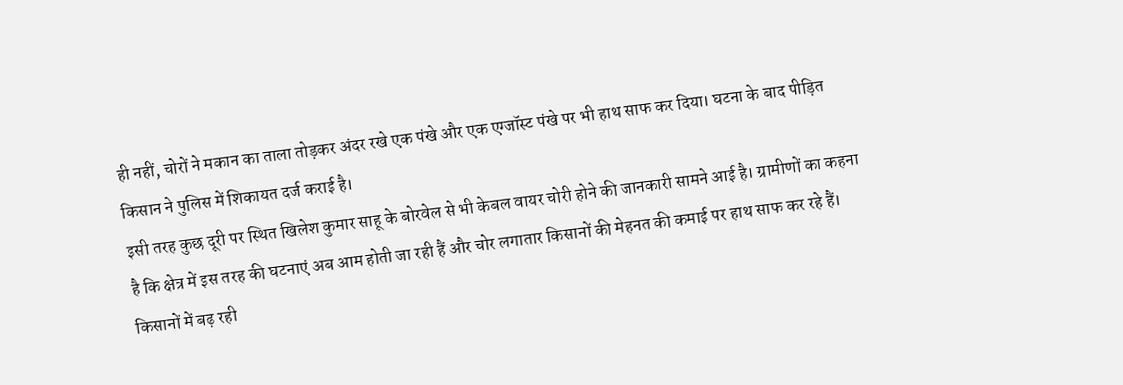ही नहीं, चोरों ने मकान का ताला तोड़कर अंदर रखे एक पंखे और एक एग्जॉस्ट पंखे पर भी हाथ साफ कर दिया। घटना के बाद पीड़ित किसान ने पुलिस में शिकायत दर्ज कराई है।
इसी तरह कुछ दूरी पर स्थित खिलेश कुमार साहू के बोरवेल से भी केबल वायर चोरी होने की जानकारी सामने आई है। ग्रामीणों का कहना है कि क्षेत्र में इस तरह की घटनाएं अब आम होती जा रही हैं और चोर लगातार किसानों की मेहनत की कमाई पर हाथ साफ कर रहे हैं।
किसानों में बढ़ रही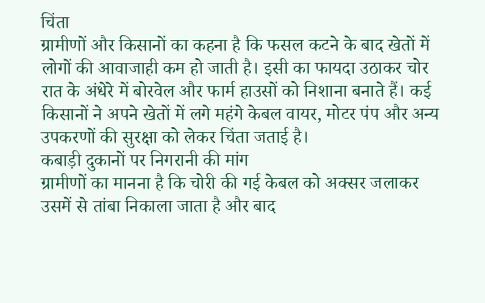चिंता
ग्रामीणों और किसानों का कहना है कि फसल कटने के बाद खेतों में लोगों की आवाजाही कम हो जाती है। इसी का फायदा उठाकर चोर रात के अंधेरे में बोरवेल और फार्म हाउसों को निशाना बनाते हैं। कई किसानों ने अपने खेतों में लगे महंगे केबल वायर, मोटर पंप और अन्य उपकरणों की सुरक्षा को लेकर चिंता जताई है।
कबाड़ी दुकानों पर निगरानी की मांग
ग्रामीणों का मानना है कि चोरी की गई केबल को अक्सर जलाकर उसमें से तांबा निकाला जाता है और बाद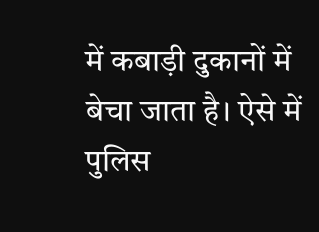में कबाड़ी दुकानों में बेचा जाता है। ऐसे में पुलिस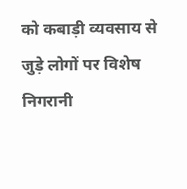को कबाड़ी व्यवसाय से जुड़े लोगों पर विशेष निगरानी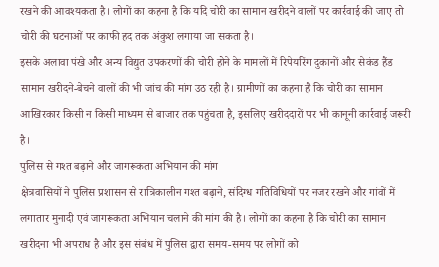रखने की आवश्यकता है। लोगों का कहना है कि यदि चोरी का सामान खरीदने वालों पर कार्रवाई की जाए तो चोरी की घटनाओं पर काफी हद तक अंकुश लगाया जा सकता है।
इसके अलावा पंखे और अन्य विद्युत उपकरणों की चोरी होने के मामलों में रिपेयरिंग दुकानों और सेकंड हैंड सामान खरीदने-बेचने वालों की भी जांच की मांग उठ रही है। ग्रामीणों का कहना है कि चोरी का सामान आखिरकार किसी न किसी माध्यम से बाजार तक पहुंचता है, इसलिए खरीददारों पर भी कानूनी कार्रवाई जरूरी है।
पुलिस से गश्त बढ़ाने और जागरूकता अभियान की मांग
क्षेत्रवासियों ने पुलिस प्रशासन से रात्रिकालीन गश्त बढ़ाने, संदिग्ध गतिविधियों पर नजर रखने और गांवों में लगातार मुनादी एवं जागरूकता अभियान चलाने की मांग की है। लोगों का कहना है कि चोरी का सामान खरीदना भी अपराध है और इस संबंध में पुलिस द्वारा समय-समय पर लोगों को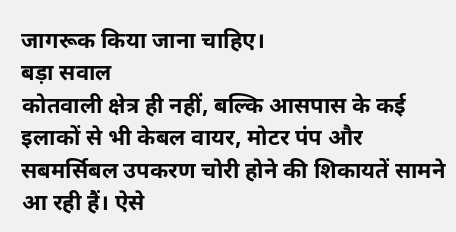जागरूक किया जाना चाहिए।
बड़ा सवाल
कोतवाली क्षेत्र ही नहीं, बल्कि आसपास के कई इलाकों से भी केबल वायर, मोटर पंप और सबमर्सिबल उपकरण चोरी होने की शिकायतें सामने आ रही हैं। ऐसे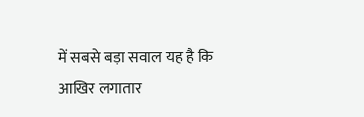में सबसे बड़ा सवाल यह है कि आखिर लगातार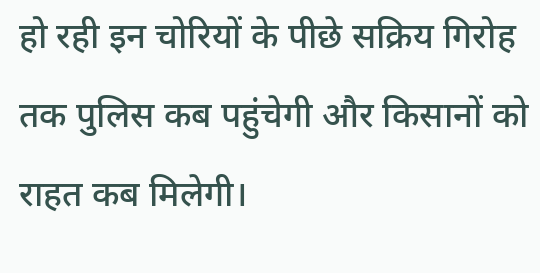हो रही इन चोरियों के पीछे सक्रिय गिरोह तक पुलिस कब पहुंचेगी और किसानों को राहत कब मिलेगी।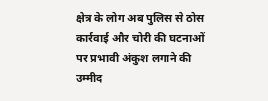क्षेत्र के लोग अब पुलिस से ठोस कार्रवाई और चोरी की घटनाओं पर प्रभावी अंकुश लगाने की उम्मीद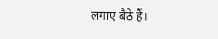लगाए बैठे हैं।